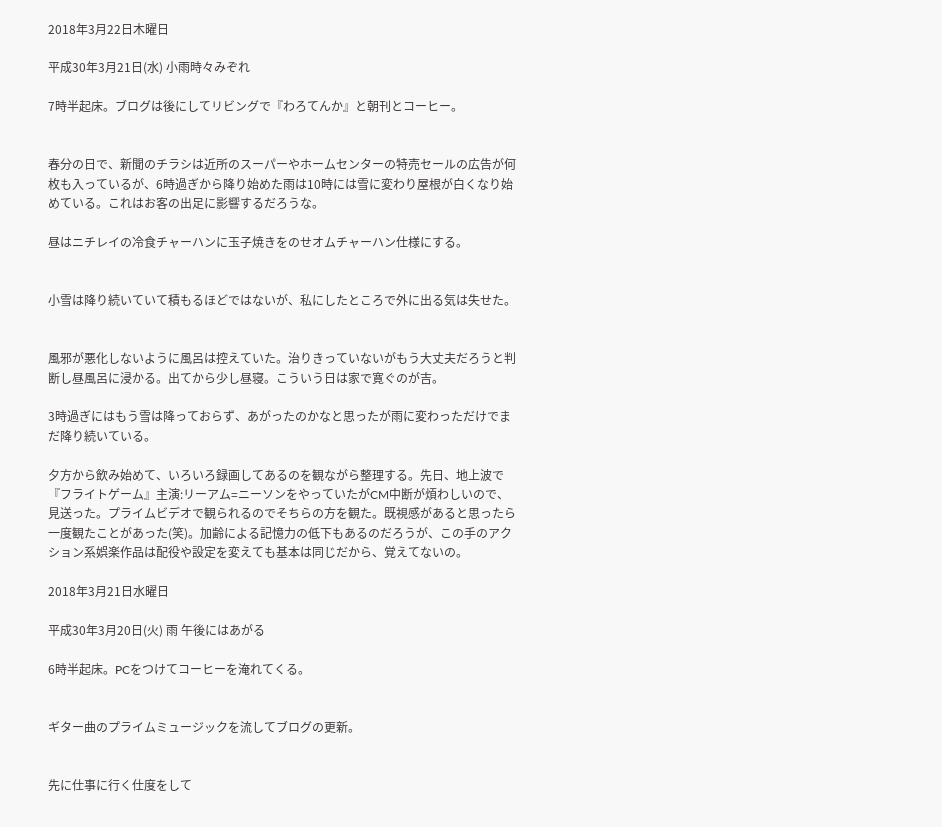2018年3月22日木曜日

平成30年3月21日(水) 小雨時々みぞれ

7時半起床。ブログは後にしてリビングで『わろてんか』と朝刊とコーヒー。


春分の日で、新聞のチラシは近所のスーパーやホームセンターの特売セールの広告が何枚も入っているが、6時過ぎから降り始めた雨は10時には雪に変わり屋根が白くなり始めている。これはお客の出足に影響するだろうな。

昼はニチレイの冷食チャーハンに玉子焼きをのせオムチャーハン仕様にする。


小雪は降り続いていて積もるほどではないが、私にしたところで外に出る気は失せた。


風邪が悪化しないように風呂は控えていた。治りきっていないがもう大丈夫だろうと判断し昼風呂に浸かる。出てから少し昼寝。こういう日は家で寛ぐのが吉。

3時過ぎにはもう雪は降っておらず、あがったのかなと思ったが雨に変わっただけでまだ降り続いている。

夕方から飲み始めて、いろいろ録画してあるのを観ながら整理する。先日、地上波で『フライトゲーム』主演:リーアム=ニーソンをやっていたがCM中断が煩わしいので、見送った。プライムビデオで観られるのでそちらの方を観た。既視感があると思ったら 一度観たことがあった(笑)。加齢による記憶力の低下もあるのだろうが、この手のアクション系娯楽作品は配役や設定を変えても基本は同じだから、覚えてないの。

2018年3月21日水曜日

平成30年3月20日(火) 雨 午後にはあがる

6時半起床。PCをつけてコーヒーを淹れてくる。


ギター曲のプライムミュージックを流してブログの更新。


先に仕事に行く仕度をして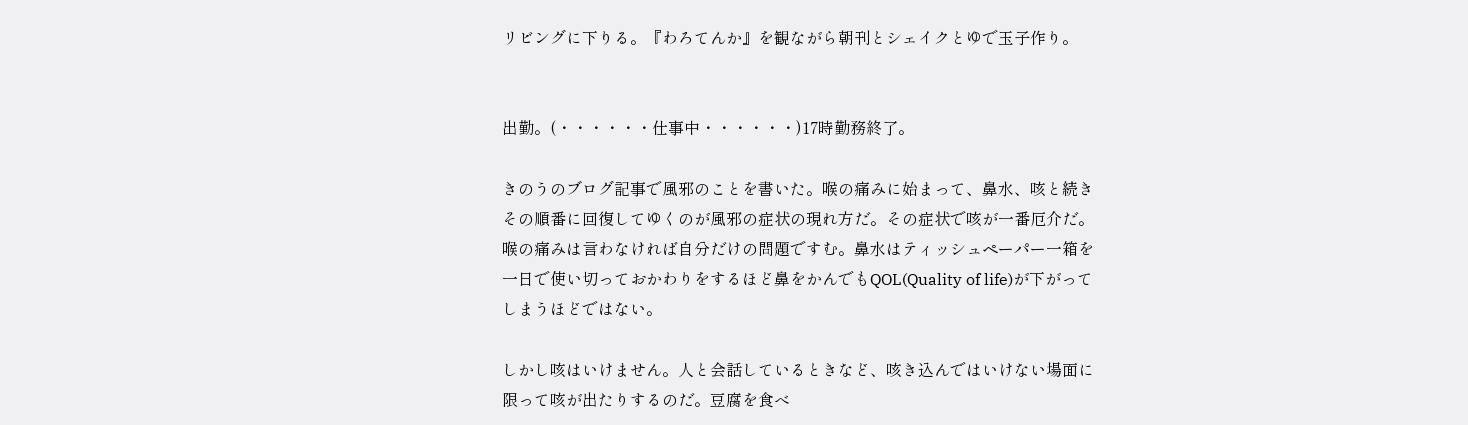リビングに下りる。『わろてんか』を観ながら朝刊とシェイクとゆで玉子作り。


出勤。(・・・・・・仕事中・・・・・・)17時勤務終了。

きのうのブログ記事で風邪のことを書いた。喉の痛みに始まって、鼻水、咳と続きその順番に回復してゆくのが風邪の症状の現れ方だ。その症状で咳が一番厄介だ。喉の痛みは言わなければ自分だけの問題ですむ。鼻水はティッシュペーパー一箱を一日で使い切っておかわりをするほど鼻をかんでもQOL(Quality of life)が下がってしまうほどではない。

しかし咳はいけません。人と会話しているときなど、咳き込んではいけない場面に限って咳が出たりするのだ。豆腐を食べ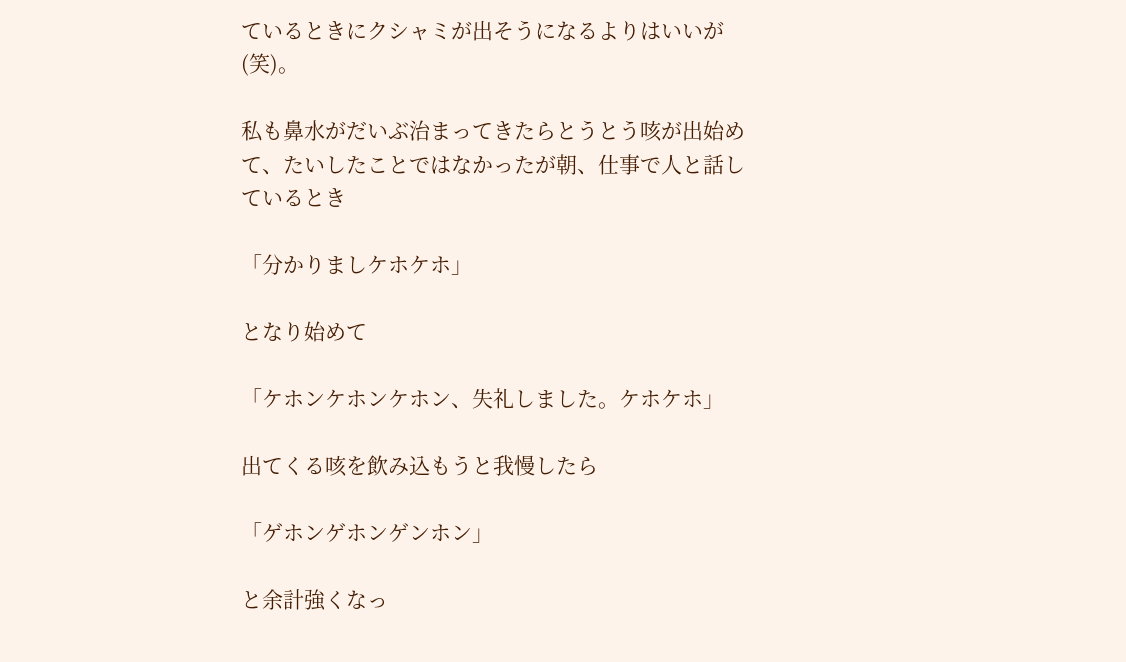ているときにクシャミが出そうになるよりはいいが(笑)。

私も鼻水がだいぶ治まってきたらとうとう咳が出始めて、たいしたことではなかったが朝、仕事で人と話しているとき

「分かりましケホケホ」

となり始めて

「ケホンケホンケホン、失礼しました。ケホケホ」

出てくる咳を飲み込もうと我慢したら

「ゲホンゲホンゲンホン」

と余計強くなっ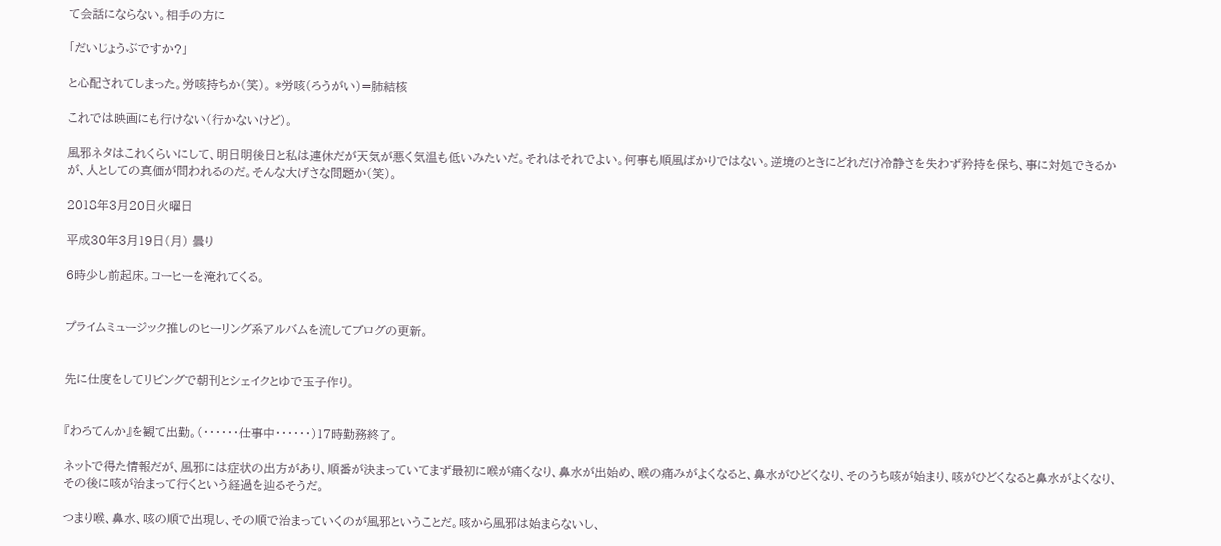て会話にならない。相手の方に

「だいじょうぶですか?」

と心配されてしまった。労咳持ちか(笑)。 *労咳(ろうがい)=肺結核

これでは映画にも行けない(行かないけど)。

風邪ネタはこれくらいにして、明日明後日と私は連休だが天気が悪く気温も低いみたいだ。それはそれでよい。何事も順風ばかりではない。逆境のときにどれだけ冷静さを失わず矜持を保ち、事に対処できるかが、人としての真価が問われるのだ。そんな大げさな問題か(笑)。

2018年3月20日火曜日

平成30年3月19日(月) 曇り

6時少し前起床。コーヒーを淹れてくる。


プライムミュージック推しのヒーリング系アルバムを流してブログの更新。


先に仕度をしてリビングで朝刊とシェイクとゆで玉子作り。


『わろてんか』を観て出勤。(・・・・・・仕事中・・・・・・)17時勤務終了。

ネットで得た情報だが、風邪には症状の出方があり、順番が決まっていてまず最初に喉が痛くなり、鼻水が出始め、喉の痛みがよくなると、鼻水がひどくなり、そのうち咳が始まり、咳がひどくなると鼻水がよくなり、その後に咳が治まって行くという経過を辿るそうだ。

つまり喉、鼻水、咳の順で出現し、その順で治まっていくのが風邪ということだ。咳から風邪は始まらないし、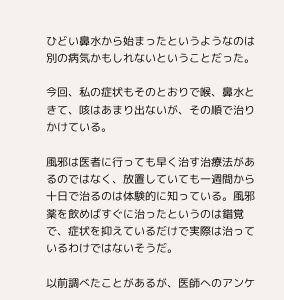ひどい鼻水から始まったというようなのは別の病気かもしれないということだった。

今回、私の症状もそのとおりで喉、鼻水ときて、咳はあまり出ないが、その順で治りかけている。

風邪は医者に行っても早く治す治療法があるのではなく、放置していても一週間から十日で治るのは体験的に知っている。風邪薬を飲めばすぐに治ったというのは錯覚で、症状を抑えているだけで実際は治っているわけではないそうだ。

以前調べたことがあるが、医師へのアンケ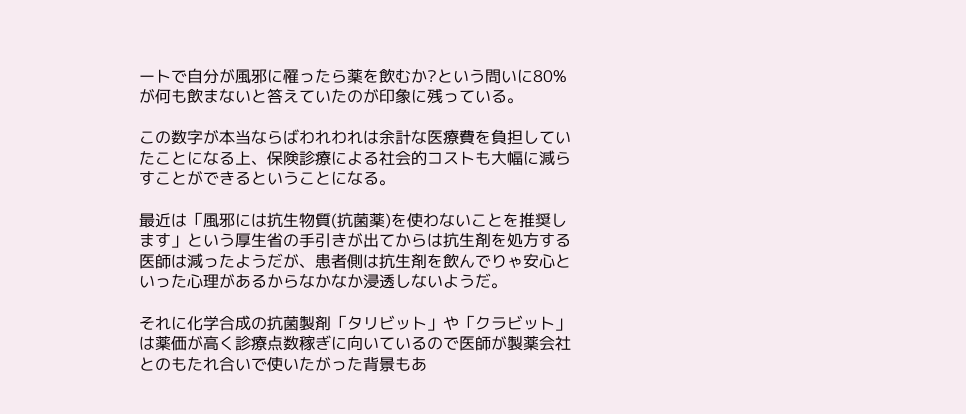ートで自分が風邪に罹ったら薬を飲むか?という問いに80%が何も飲まないと答えていたのが印象に残っている。

この数字が本当ならばわれわれは余計な医療費を負担していたことになる上、保険診療による社会的コストも大幅に減らすことができるということになる。

最近は「風邪には抗生物質(抗菌薬)を使わないことを推奨します」という厚生省の手引きが出てからは抗生剤を処方する医師は減ったようだが、患者側は抗生剤を飲んでりゃ安心といった心理があるからなかなか浸透しないようだ。

それに化学合成の抗菌製剤「タリビット」や「クラビット」は薬価が高く診療点数稼ぎに向いているので医師が製薬会社とのもたれ合いで使いたがった背景もあ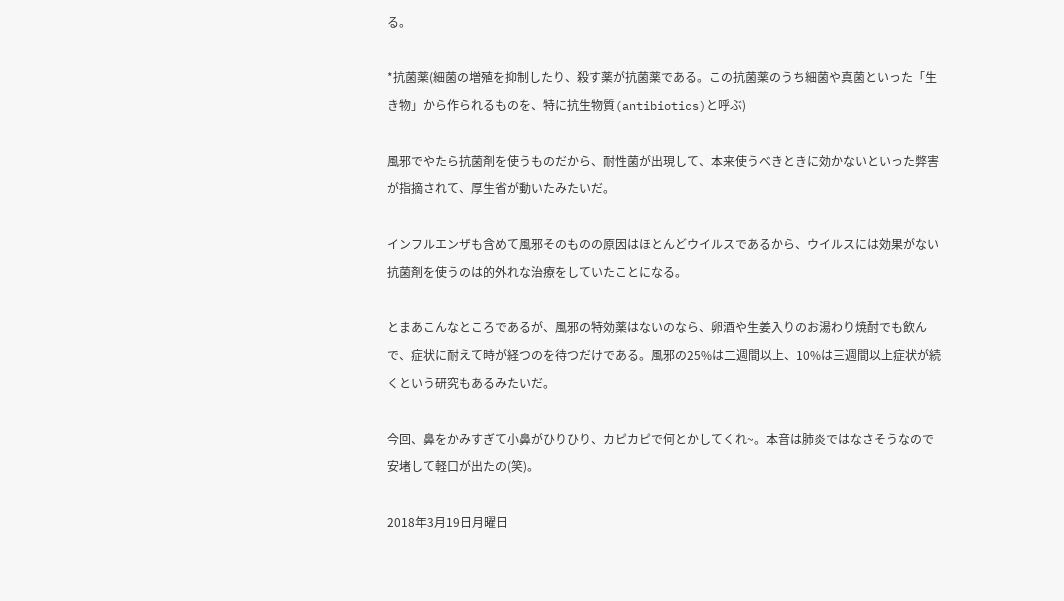る。

*抗菌薬(細菌の増殖を抑制したり、殺す薬が抗菌薬である。この抗菌薬のうち細菌や真菌といった「生き物」から作られるものを、特に抗生物質(antibiotics)と呼ぶ)

風邪でやたら抗菌剤を使うものだから、耐性菌が出現して、本来使うべきときに効かないといった弊害が指摘されて、厚生省が動いたみたいだ。

インフルエンザも含めて風邪そのものの原因はほとんどウイルスであるから、ウイルスには効果がない抗菌剤を使うのは的外れな治療をしていたことになる。

とまあこんなところであるが、風邪の特効薬はないのなら、卵酒や生姜入りのお湯わり焼酎でも飲んで、症状に耐えて時が経つのを待つだけである。風邪の25%は二週間以上、10%は三週間以上症状が続くという研究もあるみたいだ。

今回、鼻をかみすぎて小鼻がひりひり、カピカピで何とかしてくれ~。本音は肺炎ではなさそうなので安堵して軽口が出たの(笑)。

2018年3月19日月曜日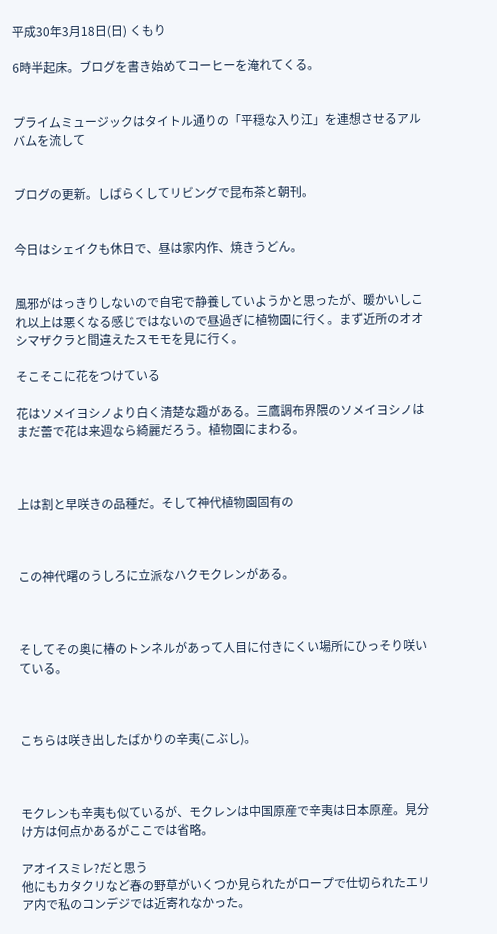平成30年3月18日(日) くもり

6時半起床。ブログを書き始めてコーヒーを淹れてくる。


プライムミュージックはタイトル通りの「平穏な入り江」を連想させるアルバムを流して


ブログの更新。しばらくしてリビングで昆布茶と朝刊。


今日はシェイクも休日で、昼は家内作、焼きうどん。


風邪がはっきりしないので自宅で静養していようかと思ったが、暖かいしこれ以上は悪くなる感じではないので昼過ぎに植物園に行く。まず近所のオオシマザクラと間違えたスモモを見に行く。

そこそこに花をつけている

花はソメイヨシノより白く清楚な趣がある。三鷹調布界隈のソメイヨシノはまだ蕾で花は来週なら綺麗だろう。植物園にまわる。



上は割と早咲きの品種だ。そして神代植物園固有の



この神代曙のうしろに立派なハクモクレンがある。



そしてその奥に椿のトンネルがあって人目に付きにくい場所にひっそり咲いている。



こちらは咲き出したばかりの辛夷(こぶし)。



モクレンも辛夷も似ているが、モクレンは中国原産で辛夷は日本原産。見分け方は何点かあるがここでは省略。

アオイスミレ?だと思う
他にもカタクリなど春の野草がいくつか見られたがロープで仕切られたエリア内で私のコンデジでは近寄れなかった。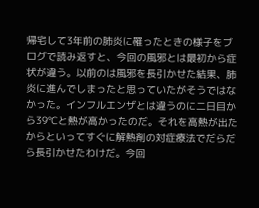帰宅して3年前の肺炎に罹ったときの様子をブログで読み返すと、今回の風邪とは最初から症状が違う。以前のは風邪を長引かせた結果、肺炎に進んでしまったと思っていたがそうではなかった。インフルエンザとは違うのに二日目から39℃と熱が高かったのだ。それを高熱が出たからといってすぐに解熱剤の対症療法でだらだら長引かせたわけだ。今回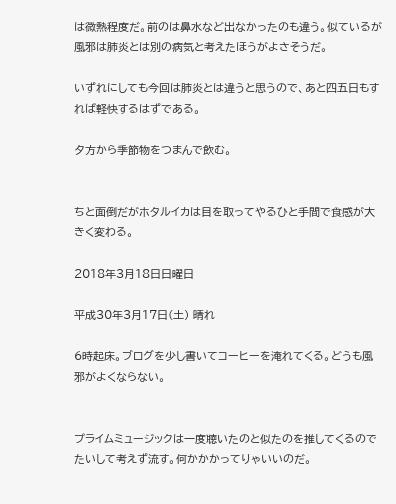は微熱程度だ。前のは鼻水など出なかったのも違う。似ているが風邪は肺炎とは別の病気と考えたほうがよさそうだ。

いずれにしても今回は肺炎とは違うと思うので、あと四五日もすれば軽快するはずである。

夕方から季節物をつまんで飲む。


ちと面倒だがホタルイカは目を取ってやるひと手間で食感が大きく変わる。

2018年3月18日日曜日

平成30年3月17日(土) 晴れ

6時起床。ブログを少し書いてコーヒーを淹れてくる。どうも風邪がよくならない。


プライムミュージックは一度聴いたのと似たのを推してくるのでたいして考えず流す。何かかかってりゃいいのだ。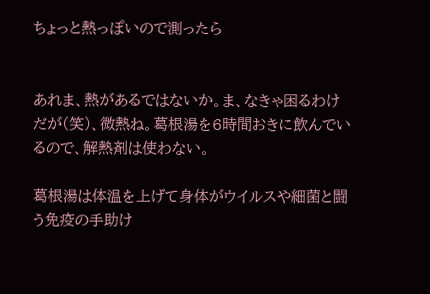ちょっと熱っぽいので測ったら


あれま、熱があるではないか。ま、なきゃ困るわけだが(笑)、微熱ね。葛根湯を6時間おきに飲んでいるので、解熱剤は使わない。

葛根湯は体温を上げて身体がウイルスや細菌と闘う免疫の手助け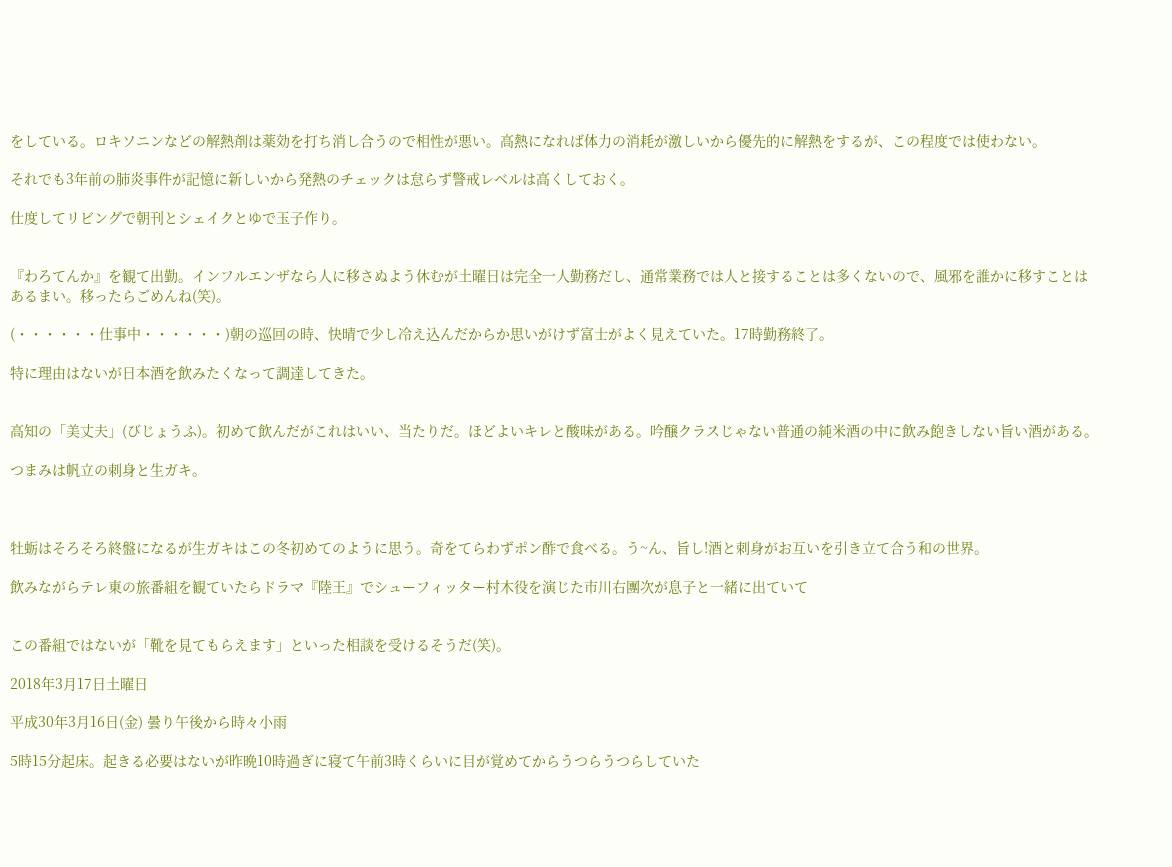をしている。ロキソニンなどの解熱剤は薬効を打ち消し合うので相性が悪い。高熱になれば体力の消耗が激しいから優先的に解熱をするが、この程度では使わない。

それでも3年前の肺炎事件が記憶に新しいから発熱のチェックは怠らず警戒レベルは高くしておく。

仕度してリビングで朝刊とシェイクとゆで玉子作り。


『わろてんか』を観て出勤。インフルエンザなら人に移さぬよう休むが土曜日は完全一人勤務だし、通常業務では人と接することは多くないので、風邪を誰かに移すことはあるまい。移ったらごめんね(笑)。

(・・・・・・仕事中・・・・・・)朝の巡回の時、快晴で少し冷え込んだからか思いがけず富士がよく見えていた。17時勤務終了。

特に理由はないが日本酒を飲みたくなって調達してきた。


高知の「美丈夫」(びじょうふ)。初めて飲んだがこれはいい、当たりだ。ほどよいキレと酸味がある。吟醸クラスじゃない普通の純米酒の中に飲み飽きしない旨い酒がある。

つまみは帆立の刺身と生ガキ。



牡蛎はそろそろ終盤になるが生ガキはこの冬初めてのように思う。奇をてらわずポン酢で食べる。う~ん、旨し!酒と刺身がお互いを引き立て合う和の世界。

飲みながらテレ東の旅番組を観ていたらドラマ『陸王』でシューフィッター村木役を演じた市川右團次が息子と一緒に出ていて


この番組ではないが「靴を見てもらえます」といった相談を受けるそうだ(笑)。

2018年3月17日土曜日

平成30年3月16日(金) 曇り午後から時々小雨

5時15分起床。起きる必要はないが昨晩10時過ぎに寝て午前3時くらいに目が覚めてからうつらうつらしていた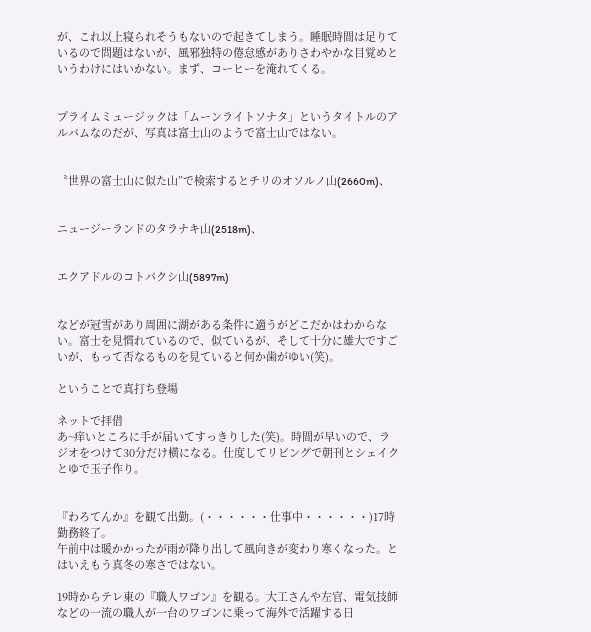が、これ以上寝られそうもないので起きてしまう。睡眠時間は足りているので問題はないが、風邪独特の倦怠感がありさわやかな目覚めというわけにはいかない。まず、コーヒーを淹れてくる。


プライムミュージックは「ムーンライトソナタ」というタイトルのアルバムなのだが、写真は富士山のようで富士山ではない。


〝世界の富士山に似た山”で検索するとチリのオソルノ山(2660m)、


ニュージーランドのタラナキ山(2518m)、


エクアドルのコトパクシ山(5897m)


などが冠雪があり周囲に湖がある条件に適うがどこだかはわからない。富士を見慣れているので、似ているが、そして十分に雄大ですごいが、もって否なるものを見ていると何か歯がゆい(笑)。

ということで真打ち登場

ネットで拝借
あ~痒いところに手が届いてすっきりした(笑)。時間が早いので、ラジオをつけて30分だけ横になる。仕度してリビングで朝刊とシェイクとゆで玉子作り。


『わろてんか』を観て出勤。(・・・・・・仕事中・・・・・・)17時勤務終了。
午前中は暖かかったが雨が降り出して風向きが変わり寒くなった。とはいえもう真冬の寒さではない。

19時からテレ東の『職人ワゴン』を観る。大工さんや左官、電気技師などの一流の職人が一台のワゴンに乗って海外で活躍する日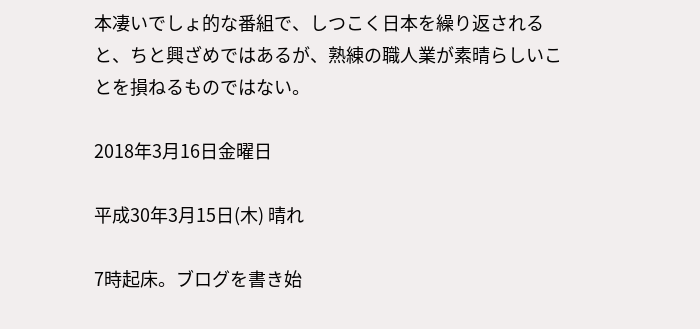本凄いでしょ的な番組で、しつこく日本を繰り返されると、ちと興ざめではあるが、熟練の職人業が素晴らしいことを損ねるものではない。

2018年3月16日金曜日

平成30年3月15日(木) 晴れ

7時起床。ブログを書き始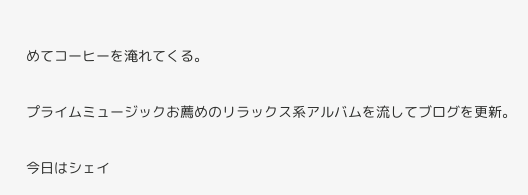めてコーヒーを淹れてくる。


プライムミュージックお薦めのリラックス系アルバムを流してブログを更新。


今日はシェイ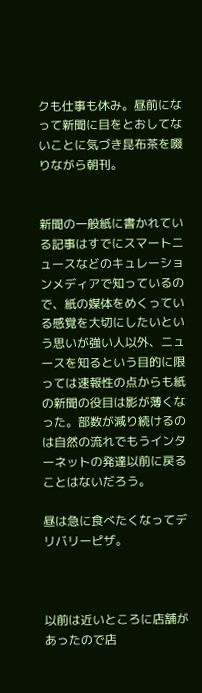クも仕事も休み。昼前になって新聞に目をとおしてないことに気づき昆布茶を啜りながら朝刊。


新聞の一般紙に書かれている記事はすでにスマートニュースなどのキュレーションメディアで知っているので、紙の媒体をめくっている感覚を大切にしたいという思いが強い人以外、ニュースを知るという目的に限っては速報性の点からも紙の新聞の役目は影が薄くなった。部数が減り続けるのは自然の流れでもうインターネットの発達以前に戻ることはないだろう。

昼は急に食べたくなってデリバリーピザ。



以前は近いところに店舗があったので店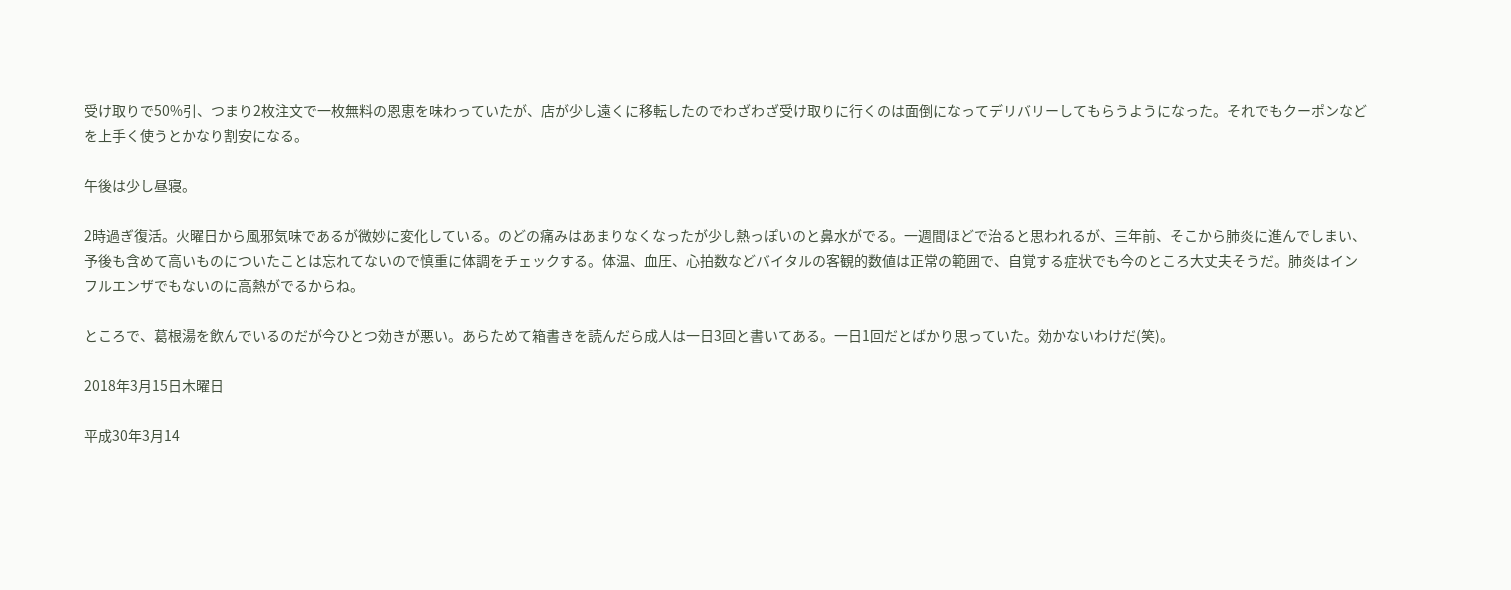受け取りで50%引、つまり2枚注文で一枚無料の恩恵を味わっていたが、店が少し遠くに移転したのでわざわざ受け取りに行くのは面倒になってデリバリーしてもらうようになった。それでもクーポンなどを上手く使うとかなり割安になる。

午後は少し昼寝。

2時過ぎ復活。火曜日から風邪気味であるが微妙に変化している。のどの痛みはあまりなくなったが少し熱っぽいのと鼻水がでる。一週間ほどで治ると思われるが、三年前、そこから肺炎に進んでしまい、予後も含めて高いものについたことは忘れてないので慎重に体調をチェックする。体温、血圧、心拍数などバイタルの客観的数値は正常の範囲で、自覚する症状でも今のところ大丈夫そうだ。肺炎はインフルエンザでもないのに高熱がでるからね。

ところで、葛根湯を飲んでいるのだが今ひとつ効きが悪い。あらためて箱書きを読んだら成人は一日3回と書いてある。一日1回だとばかり思っていた。効かないわけだ(笑)。

2018年3月15日木曜日

平成30年3月14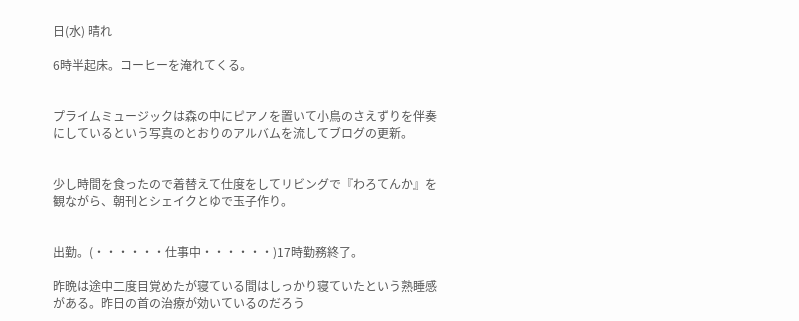日(水) 晴れ

6時半起床。コーヒーを淹れてくる。


プライムミュージックは森の中にピアノを置いて小鳥のさえずりを伴奏にしているという写真のとおりのアルバムを流してブログの更新。


少し時間を食ったので着替えて仕度をしてリビングで『わろてんか』を観ながら、朝刊とシェイクとゆで玉子作り。


出勤。(・・・・・・仕事中・・・・・・)17時勤務終了。

昨晩は途中二度目覚めたが寝ている間はしっかり寝ていたという熟睡感がある。昨日の首の治療が効いているのだろう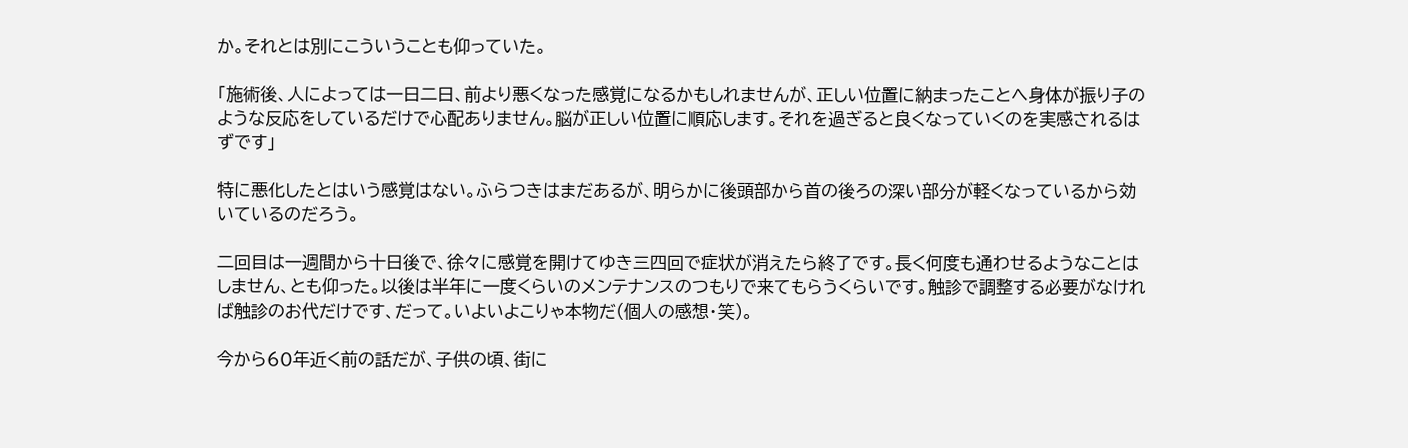か。それとは別にこういうことも仰っていた。

「施術後、人によっては一日二日、前より悪くなった感覚になるかもしれませんが、正しい位置に納まったことへ身体が振り子のような反応をしているだけで心配ありません。脳が正しい位置に順応します。それを過ぎると良くなっていくのを実感されるはずです」

特に悪化したとはいう感覚はない。ふらつきはまだあるが、明らかに後頭部から首の後ろの深い部分が軽くなっているから効いているのだろう。

二回目は一週間から十日後で、徐々に感覚を開けてゆき三四回で症状が消えたら終了です。長く何度も通わせるようなことはしません、とも仰った。以後は半年に一度くらいのメンテナンスのつもりで来てもらうくらいです。触診で調整する必要がなければ触診のお代だけです、だって。いよいよこりゃ本物だ(個人の感想・笑)。

今から60年近く前の話だが、子供の頃、街に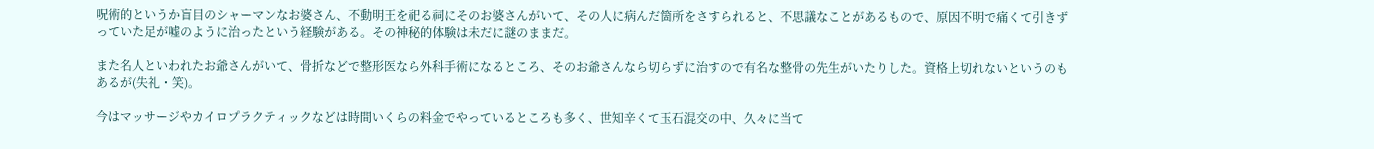呪術的というか盲目のシャーマンなお婆さん、不動明王を祀る祠にそのお婆さんがいて、その人に病んだ箇所をさすられると、不思議なことがあるもので、原因不明で痛くて引きずっていた足が嘘のように治ったという経験がある。その神秘的体験は未だに謎のままだ。

また名人といわれたお爺さんがいて、骨折などで整形医なら外科手術になるところ、そのお爺さんなら切らずに治すので有名な整骨の先生がいたりした。資格上切れないというのもあるが(失礼・笑)。

今はマッサージやカイロプラクティックなどは時間いくらの料金でやっているところも多く、世知辛くて玉石混交の中、久々に当て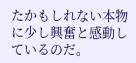たかもしれない本物に少し興奮と感動しているのだ。